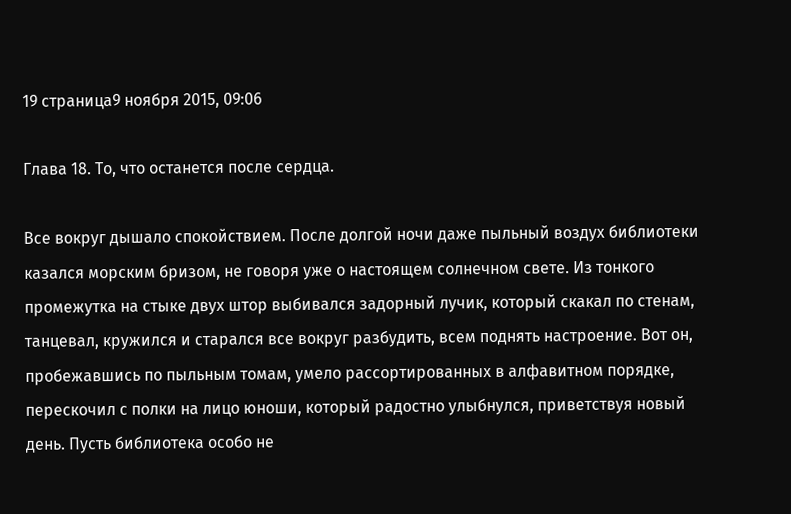19 страница9 ноября 2015, 09:06

Глава 18. То, что останется после сердца.

Все вокруг дышало спокойствием. После долгой ночи даже пыльный воздух библиотеки казался морским бризом, не говоря уже о настоящем солнечном свете. Из тонкого промежутка на стыке двух штор выбивался задорный лучик, который скакал по стенам, танцевал, кружился и старался все вокруг разбудить, всем поднять настроение. Вот он, пробежавшись по пыльным томам, умело рассортированных в алфавитном порядке, перескочил с полки на лицо юноши, который радостно улыбнулся, приветствуя новый день. Пусть библиотека особо не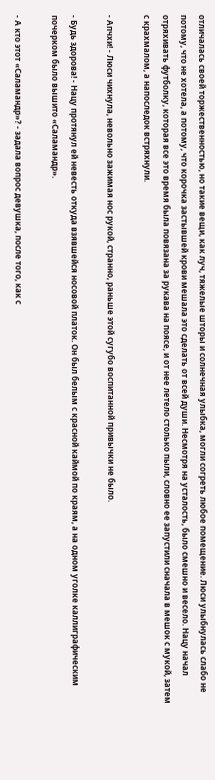отличалась своей торжественностью, но такие вещи, как луч, тяжелые шторы и солнечная улыбка, могли согреть любое помещение. Люси улыбнулась слабо не потому, что не хотела, а потому, что корочка застывшей крови мешала это сделать от всей души. Несмотря на усталость, было смешно и весело. Нацу начал отряхивать футболку, которая все это время была повязана за рукава на поясе, и от нее летело столько пыли, словно ее запустили сначала в мешок с мукой, затем с крахмалом, а напоследок встряхнули.

- Апчхи! - Люси чихнула, невольно зажимая нос рукой, странно, раньше этой сугубо воспитанной привычки не было.

- Будь здорова! - Нацу протянул ей невесть откуда взявшейся носовой платок. Он был белым с красной каймой по краям, а на одном уголке каллиграфическим почерком было вышито «Саламандр».

- А кто этот «Саламандр»? - задала вопрос девушка, после того, как с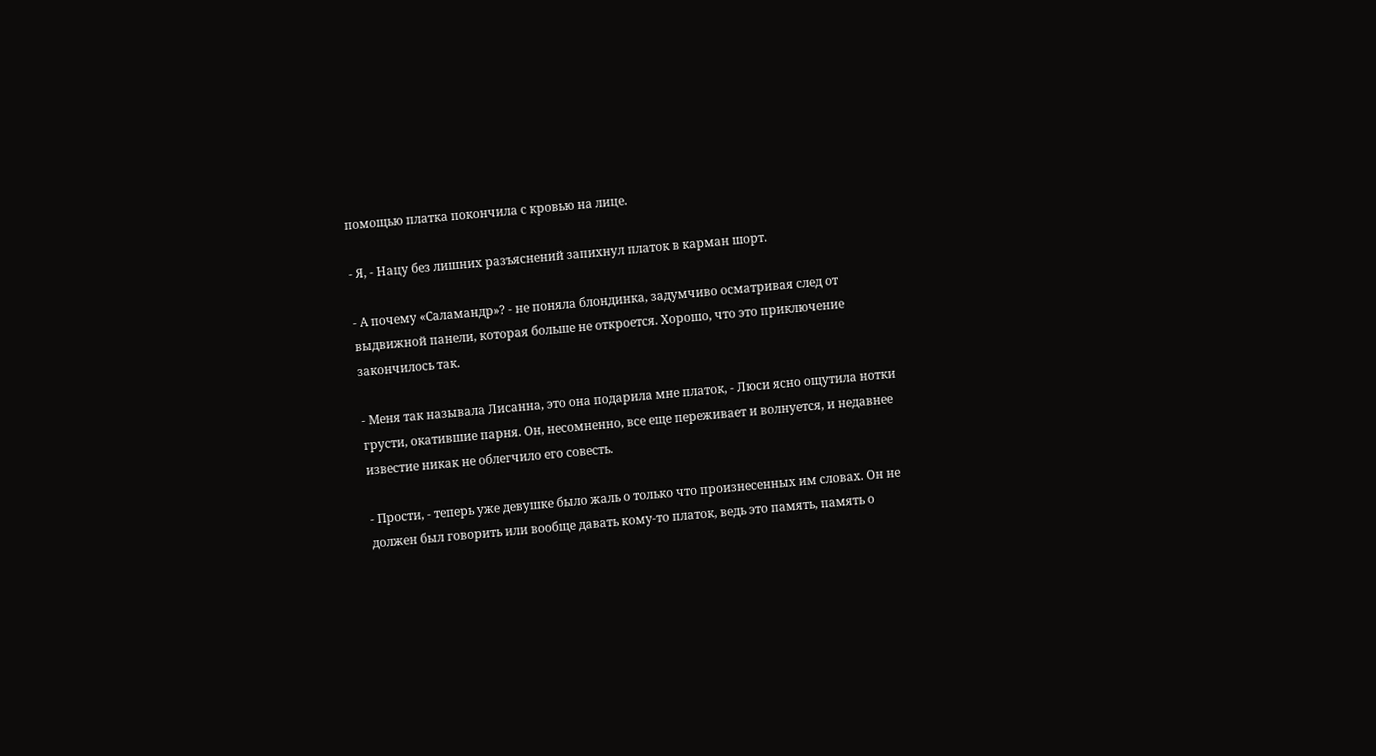помощью платка покончила с кровью на лице.

- Я, - Нацу без лишних разъяснений запихнул платок в карман шорт.

- А почему «Саламандр»? - не поняла блондинка, задумчиво осматривая след от выдвижной панели, которая больше не откроется. Хорошо, что это приключение закончилось так.

- Меня так называла Лисанна, это она подарила мне платок, - Люси ясно ощутила нотки грусти, окатившие парня. Он, несомненно, все еще переживает и волнуется, и недавнее известие никак не облегчило его совесть.

- Прости, - теперь уже девушке было жаль о только что произнесенных им словах. Он не должен был говорить или вообще давать кому-то платок, ведь это память, память о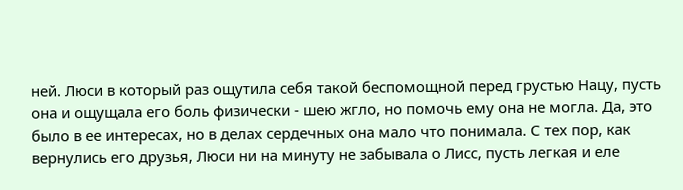ней. Люси в который раз ощутила себя такой беспомощной перед грустью Нацу, пусть она и ощущала его боль физически - шею жгло, но помочь ему она не могла. Да, это было в ее интересах, но в делах сердечных она мало что понимала. С тех пор, как вернулись его друзья, Люси ни на минуту не забывала о Лисс, пусть легкая и еле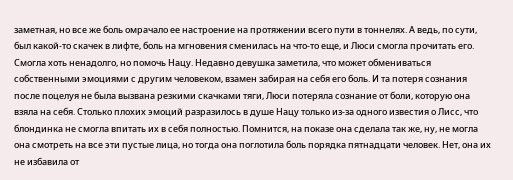заметная, но все же боль омрачало ее настроение на протяжении всего пути в тоннелях. А ведь, по сути, был какой-то скачек в лифте, боль на мгновения сменилась на что-то еще, и Люси смогла прочитать его. Смогла хоть ненадолго, но помочь Нацу. Недавно девушка заметила, что может обмениваться собственными эмоциями с другим человеком, взамен забирая на себя его боль. И та потеря сознания после поцелуя не была вызвана резкими скачками тяги, Люси потеряла сознание от боли, которую она взяла на себя. Столько плохих эмоций разразилось в душе Нацу только из-за одного известия о Лисс, что блондинка не смогла впитать их в себя полностью. Помнится, на показе она сделала так же, ну, не могла она смотреть на все эти пустые лица, но тогда она поглотила боль порядка пятнадцати человек. Нет, она их не избавила от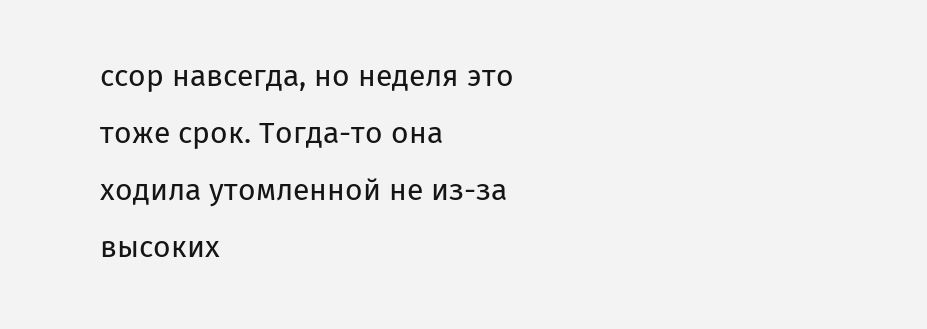ссор навсегда, но неделя это тоже срок. Тогда-то она ходила утомленной не из-за высоких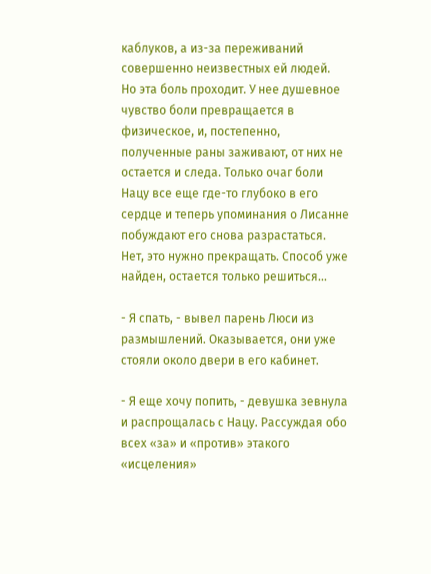каблуков, а из-за переживаний совершенно неизвестных ей людей.
Но эта боль проходит. У нее душевное чувство боли превращается в физическое, и, постепенно, полученные раны заживают, от них не остается и следа. Только очаг боли Нацу все еще где-то глубоко в его сердце и теперь упоминания о Лисанне побуждают его снова разрастаться. Нет, это нужно прекращать. Способ уже найден, остается только решиться...

- Я спать, - вывел парень Люси из размышлений. Оказывается, они уже стояли около двери в его кабинет.

- Я еще хочу попить, - девушка зевнула и распрощалась с Нацу. Рассуждая обо всех «за» и «против» этакого «исцеления»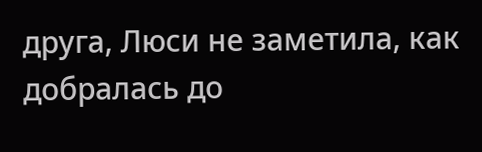друга, Люси не заметила, как добралась до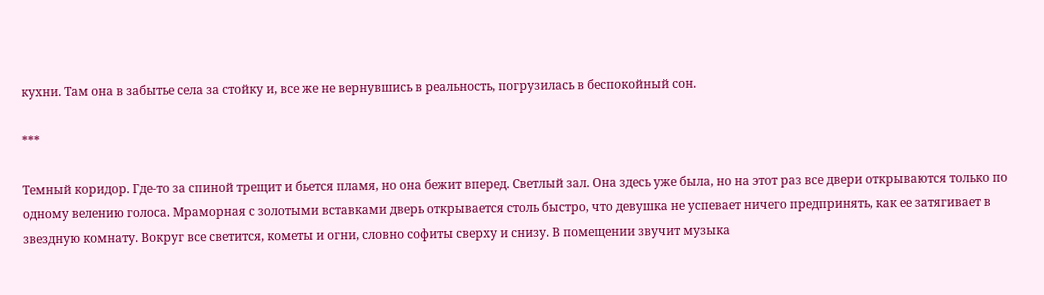кухни. Там она в забытье села за стойку и, все же не вернувшись в реальность, погрузилась в беспокойный сон.

***

Темный коридор. Где-то за спиной трещит и бьется пламя, но она бежит вперед. Светлый зал. Она здесь уже была, но на этот раз все двери открываются только по одному велению голоса. Мраморная с золотыми вставками дверь открывается столь быстро, что девушка не успевает ничего предпринять, как ее затягивает в звездную комнату. Вокруг все светится, кометы и огни, словно софиты сверху и снизу. В помещении звучит музыка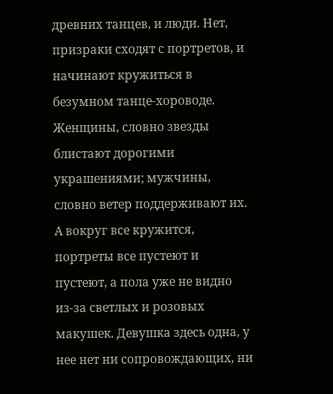древних танцев, и люди. Нет, призраки сходят с портретов, и начинают кружиться в безумном танце-хороводе. Женщины, словно звезды блистают дорогими украшениями; мужчины, словно ветер поддерживают их. А вокруг все кружится, портреты все пустеют и пустеют, а пола уже не видно из-за светлых и розовых макушек. Девушка здесь одна, у нее нет ни сопровождающих, ни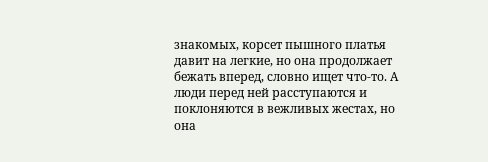знакомых, корсет пышного платья давит на легкие, но она продолжает бежать вперед, словно ищет что-то. А люди перед ней расступаются и поклоняются в вежливых жестах, но она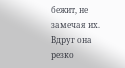бежит, не замечая их. Вдруг она резко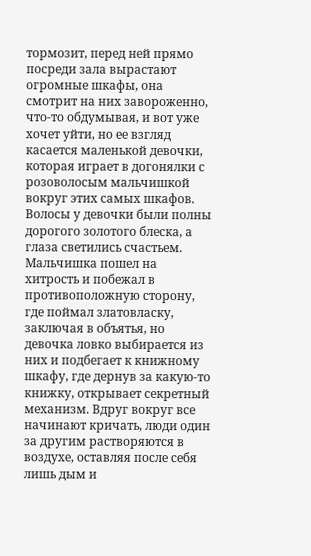тормозит, перед ней прямо посреди зала вырастают огромные шкафы, она смотрит на них завороженно, что-то обдумывая, и вот уже хочет уйти, но ее взгляд касается маленькой девочки, которая играет в догонялки с розоволосым мальчишкой вокруг этих самых шкафов. Волосы у девочки были полны дорогого золотого блеска, а глаза светились счастьем. Мальчишка пошел на хитрость и побежал в противоположную сторону, где поймал златовласку, заключая в объятья, но девочка ловко выбирается из них и подбегает к книжному шкафу, где дернув за какую-то книжку, открывает секретный механизм. Вдруг вокруг все начинают кричать, люди один за другим растворяются в воздухе, оставляя после себя лишь дым и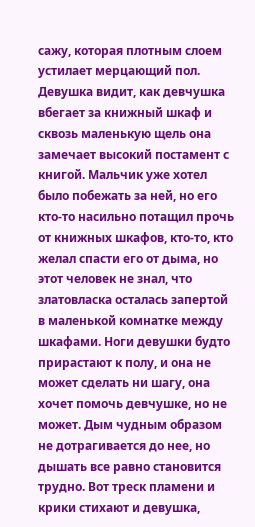сажу, которая плотным слоем устилает мерцающий пол. Девушка видит, как девчушка вбегает за книжный шкаф и сквозь маленькую щель она замечает высокий постамент с книгой. Мальчик уже хотел было побежать за ней, но его кто-то насильно потащил прочь от книжных шкафов, кто-то, кто желал спасти его от дыма, но этот человек не знал, что златовласка осталась запертой в маленькой комнатке между шкафами. Ноги девушки будто прирастают к полу, и она не может сделать ни шагу, она хочет помочь девчушке, но не может. Дым чудным образом не дотрагивается до нее, но дышать все равно становится трудно. Вот треск пламени и крики стихают и девушка,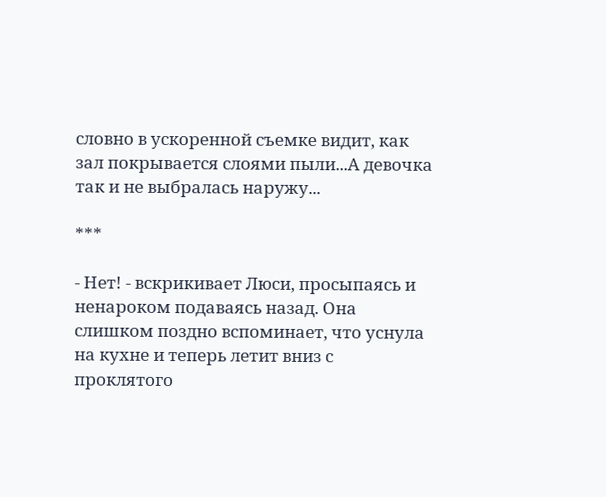словно в ускоренной съемке видит, как зал покрывается слоями пыли...А девочка так и не выбралась наружу...

***

- Нет! - вскрикивает Люси, просыпаясь и ненароком подаваясь назад. Она слишком поздно вспоминает, что уснула на кухне и теперь летит вниз с проклятого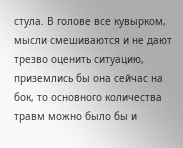стула. В голове все кувырком, мысли смешиваются и не дают трезво оценить ситуацию, приземлись бы она сейчас на бок, то основного количества травм можно было бы и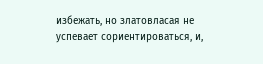избежать, но златовласая не успевает сориентироваться, и,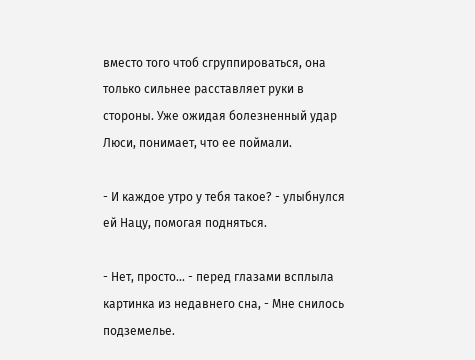вместо того чтоб сгруппироваться, она только сильнее расставляет руки в стороны. Уже ожидая болезненный удар Люси, понимает, что ее поймали.

- И каждое утро у тебя такое? - улыбнулся ей Нацу, помогая подняться.

- Нет, просто... - перед глазами всплыла картинка из недавнего сна, - Мне снилось подземелье.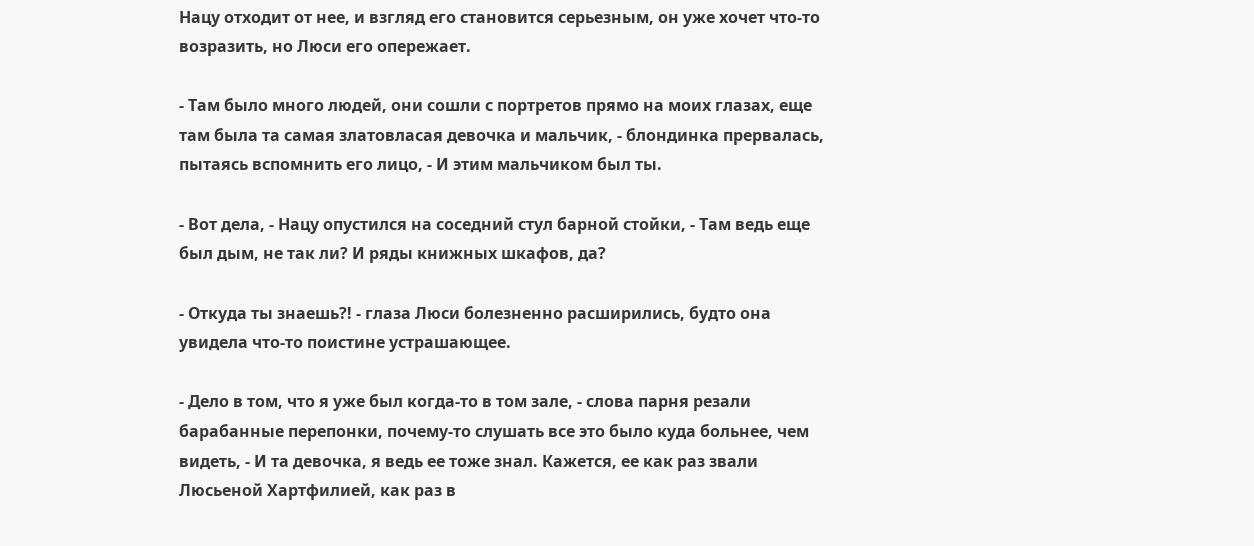Нацу отходит от нее, и взгляд его становится серьезным, он уже хочет что-то возразить, но Люси его опережает.

- Там было много людей, они сошли с портретов прямо на моих глазах, еще там была та самая златовласая девочка и мальчик, - блондинка прервалась, пытаясь вспомнить его лицо, - И этим мальчиком был ты.

- Вот дела, - Нацу опустился на соседний стул барной стойки, - Там ведь еще был дым, не так ли? И ряды книжных шкафов, да?

- Откуда ты знаешь?! - глаза Люси болезненно расширились, будто она увидела что-то поистине устрашающее.

- Дело в том, что я уже был когда-то в том зале, - слова парня резали барабанные перепонки, почему-то слушать все это было куда больнее, чем видеть, - И та девочка, я ведь ее тоже знал. Кажется, ее как раз звали Люсьеной Хартфилией, как раз в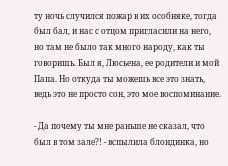ту ночь случился пожар в их особняке, тогда был бал, и нас с отцом пригласили на него, но там не было так много народу, как ты говоришь. Был я, Люсьена, ее родители и мой Папа. Но откуда ты можешь все это знать, ведь это не просто сон, это мое воспоминание.

- Да почему ты мне раньше не сказал, что был в том зале?! - вспылила блондинка, но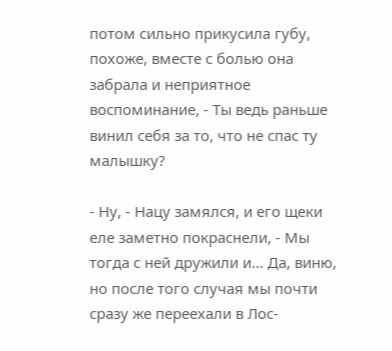потом сильно прикусила губу, похоже, вместе с болью она забрала и неприятное воспоминание, - Ты ведь раньше винил себя за то, что не спас ту малышку?

- Ну, - Нацу замялся, и его щеки еле заметно покраснели, - Мы тогда с ней дружили и... Да, виню, но после того случая мы почти сразу же переехали в Лос-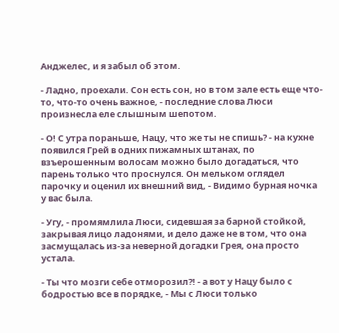Анджелес, и я забыл об этом.

- Ладно, проехали. Сон есть сон, но в том зале есть еще что-то, что-то очень важное, - последние слова Люси произнесла еле слышным шепотом.

- О! С утра пораньше, Нацу, что же ты не спишь? - на кухне появился Грей в одних пижамных штанах, по взъерошенным волосам можно было догадаться, что парень только что проснулся. Он мельком оглядел парочку и оценил их внешний вид, - Видимо бурная ночка у вас была.

- Угу, - промямлила Люси, сидевшая за барной стойкой, закрывая лицо ладонями, и дело даже не в том, что она засмущалась из-за неверной догадки Грея, она просто устала.

- Ты что мозги себе отморозил?! - а вот у Нацу было с бодростью все в порядке, - Мы с Люси только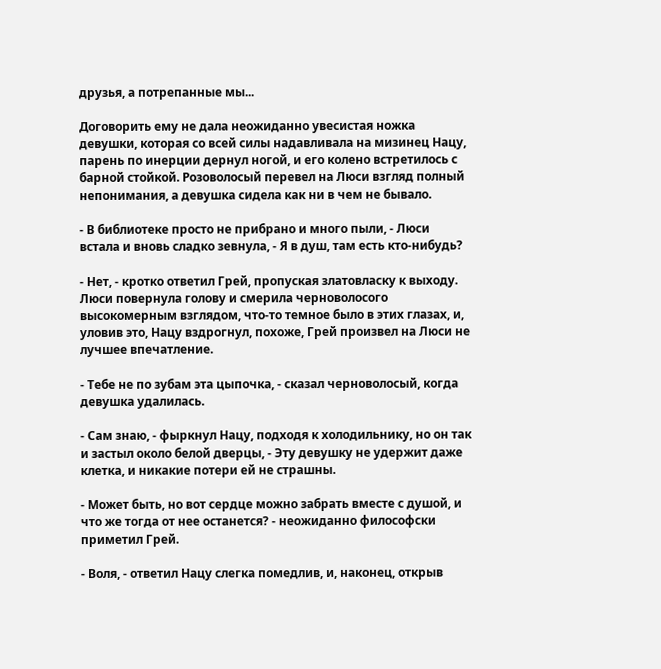друзья, а потрепанные мы...

Договорить ему не дала неожиданно увесистая ножка девушки, которая со всей силы надавливала на мизинец Нацу, парень по инерции дернул ногой, и его колено встретилось с барной стойкой. Розоволосый перевел на Люси взгляд полный непонимания, а девушка сидела как ни в чем не бывало.

- В библиотеке просто не прибрано и много пыли, - Люси встала и вновь сладко зевнула, - Я в душ, там есть кто-нибудь?

- Нет, - кротко ответил Грей, пропуская златовласку к выходу. Люси повернула голову и смерила черноволосого высокомерным взглядом, что-то темное было в этих глазах, и, уловив это, Нацу вздрогнул, похоже, Грей произвел на Люси не лучшее впечатление.

- Тебе не по зубам эта цыпочка, - сказал черноволосый, когда девушка удалилась.

- Сам знаю, - фыркнул Нацу, подходя к холодильнику, но он так и застыл около белой дверцы, - Эту девушку не удержит даже клетка, и никакие потери ей не страшны.

- Может быть, но вот сердце можно забрать вместе с душой, и что же тогда от нее останется? - неожиданно философски приметил Грей.

- Воля, - ответил Нацу слегка помедлив, и, наконец, открыв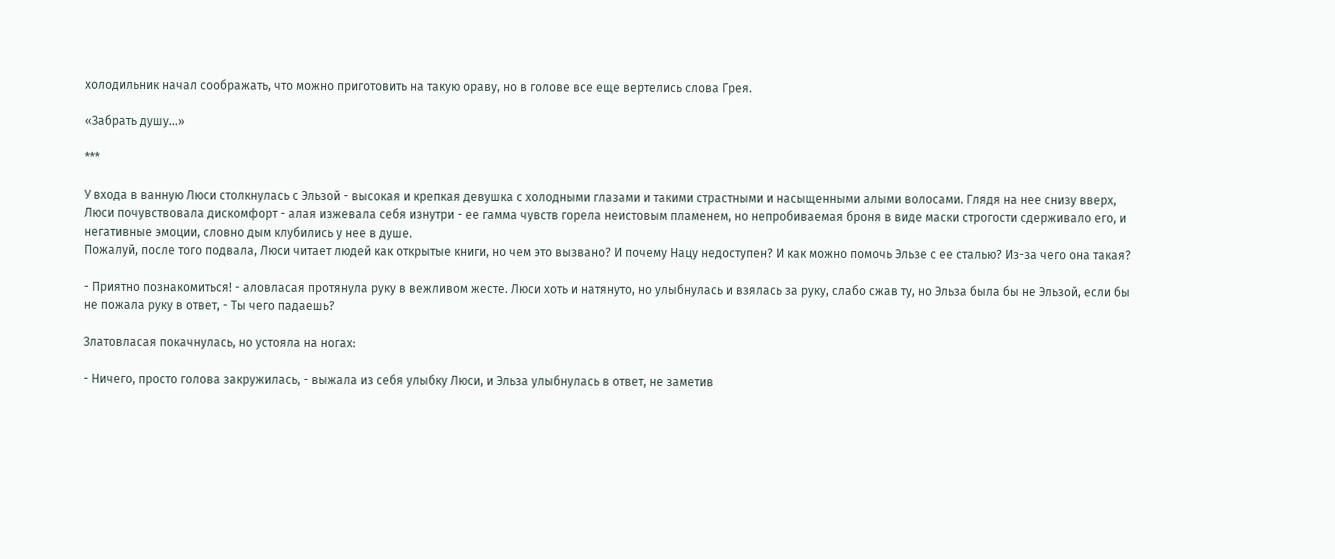холодильник начал соображать, что можно приготовить на такую ораву, но в голове все еще вертелись слова Грея.

«Забрать душу...»

***

У входа в ванную Люси столкнулась с Эльзой - высокая и крепкая девушка с холодными глазами и такими страстными и насыщенными алыми волосами. Глядя на нее снизу вверх, Люси почувствовала дискомфорт - алая изжевала себя изнутри - ее гамма чувств горела неистовым пламенем, но непробиваемая броня в виде маски строгости сдерживало его, и негативные эмоции, словно дым клубились у нее в душе.
Пожалуй, после того подвала, Люси читает людей как открытые книги, но чем это вызвано? И почему Нацу недоступен? И как можно помочь Эльзе с ее сталью? Из-за чего она такая?

- Приятно познакомиться! - аловласая протянула руку в вежливом жесте. Люси хоть и натянуто, но улыбнулась и взялась за руку, слабо сжав ту, но Эльза была бы не Эльзой, если бы не пожала руку в ответ, - Ты чего падаешь?

Златовласая покачнулась, но устояла на ногах:

- Ничего, просто голова закружилась, - выжала из себя улыбку Люси, и Эльза улыбнулась в ответ, не заметив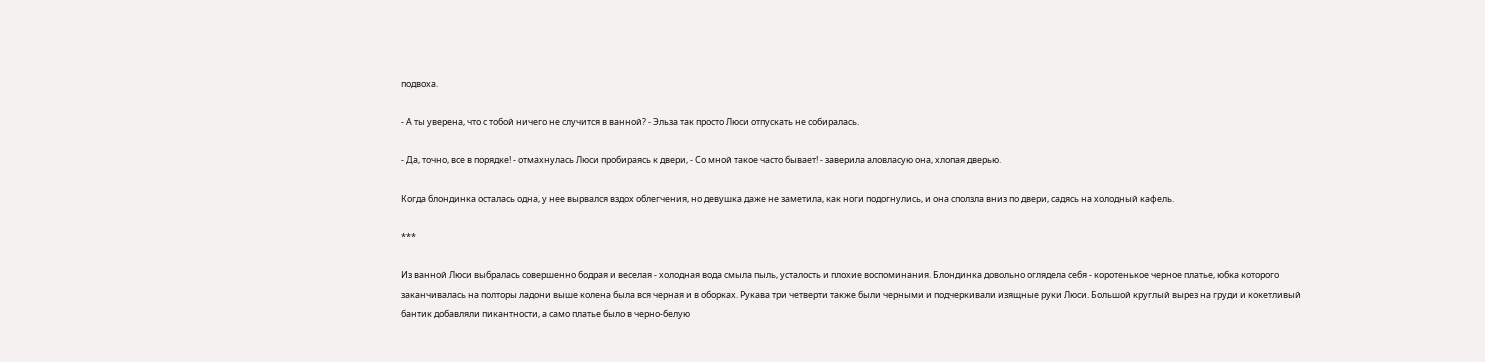подвоха.

- А ты уверена, что с тобой ничего не случится в ванной? - Эльза так просто Люси отпускать не собиралась.

- Да, точно, все в порядке! - отмахнулась Люси пробираясь к двери, - Со мной такое часто бывает! - заверила аловласую она, хлопая дверью.

Когда блондинка осталась одна, у нее вырвался вздох облегчения, но девушка даже не заметила, как ноги подогнулись, и она сползла вниз по двери, садясь на холодный кафель.

***

Из ванной Люси выбралась совершенно бодрая и веселая - холодная вода смыла пыль, усталость и плохие воспоминания. Блондинка довольно оглядела себя - коротенькое черное платье, юбка которого заканчивалась на полторы ладони выше колена была вся черная и в оборках. Рукава три четверти также были черными и подчеркивали изящные руки Люси. Большой круглый вырез на груди и кокетливый бантик добавляли пикантности, а само платье было в черно-белую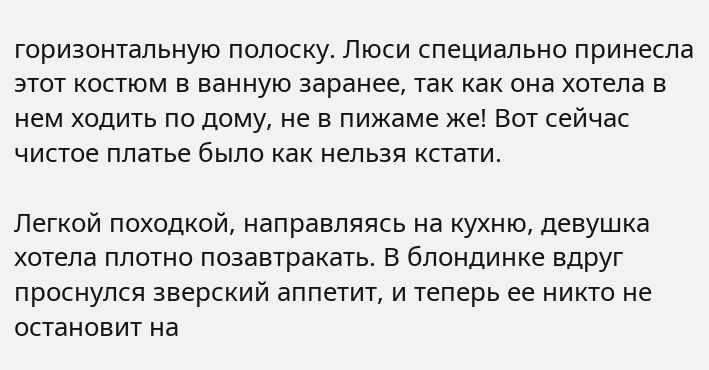горизонтальную полоску. Люси специально принесла этот костюм в ванную заранее, так как она хотела в нем ходить по дому, не в пижаме же! Вот сейчас чистое платье было как нельзя кстати.

Легкой походкой, направляясь на кухню, девушка хотела плотно позавтракать. В блондинке вдруг проснулся зверский аппетит, и теперь ее никто не остановит на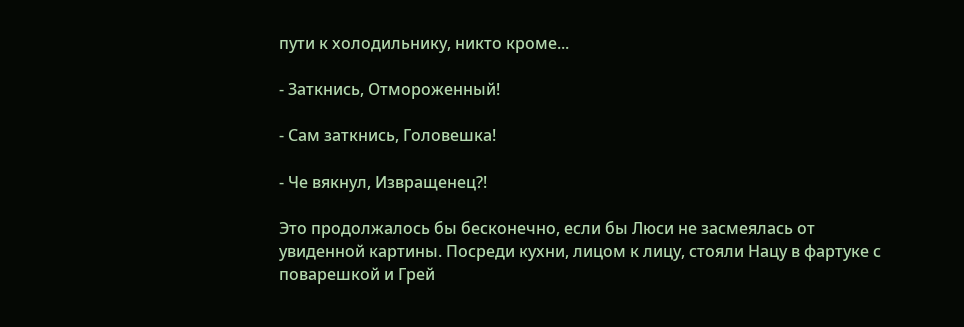пути к холодильнику, никто кроме...

- Заткнись, Отмороженный!

- Сам заткнись, Головешка!

- Че вякнул, Извращенец?!

Это продолжалось бы бесконечно, если бы Люси не засмеялась от увиденной картины. Посреди кухни, лицом к лицу, стояли Нацу в фартуке с поварешкой и Грей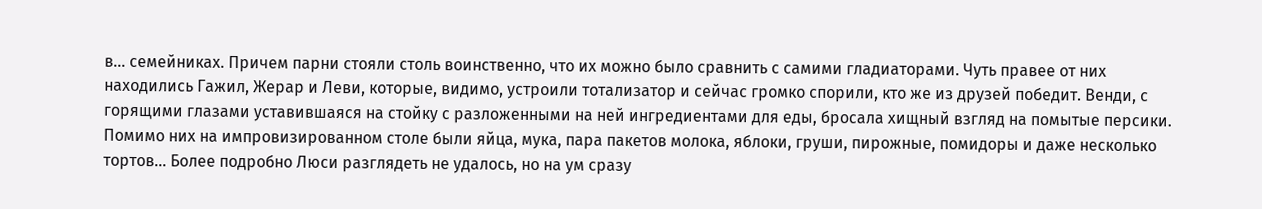в... семейниках. Причем парни стояли столь воинственно, что их можно было сравнить с самими гладиаторами. Чуть правее от них находились Гажил, Жерар и Леви, которые, видимо, устроили тотализатор и сейчас громко спорили, кто же из друзей победит. Венди, с горящими глазами уставившаяся на стойку с разложенными на ней ингредиентами для еды, бросала хищный взгляд на помытые персики. Помимо них на импровизированном столе были яйца, мука, пара пакетов молока, яблоки, груши, пирожные, помидоры и даже несколько тортов... Более подробно Люси разглядеть не удалось, но на ум сразу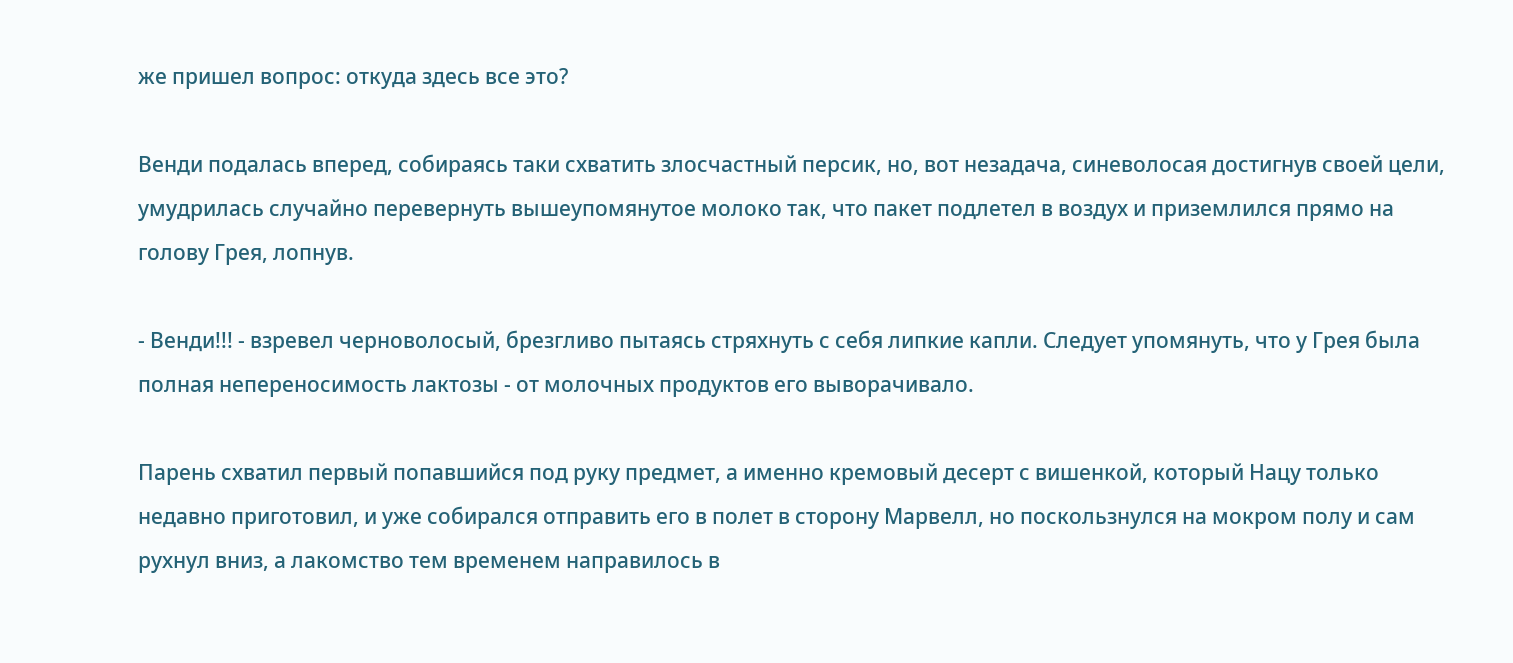же пришел вопрос: откуда здесь все это?

Венди подалась вперед, собираясь таки схватить злосчастный персик, но, вот незадача, синеволосая достигнув своей цели, умудрилась случайно перевернуть вышеупомянутое молоко так, что пакет подлетел в воздух и приземлился прямо на голову Грея, лопнув.

- Венди!!! - взревел черноволосый, брезгливо пытаясь стряхнуть с себя липкие капли. Следует упомянуть, что у Грея была полная непереносимость лактозы - от молочных продуктов его выворачивало.

Парень схватил первый попавшийся под руку предмет, а именно кремовый десерт с вишенкой, который Нацу только недавно приготовил, и уже собирался отправить его в полет в сторону Марвелл, но поскользнулся на мокром полу и сам рухнул вниз, а лакомство тем временем направилось в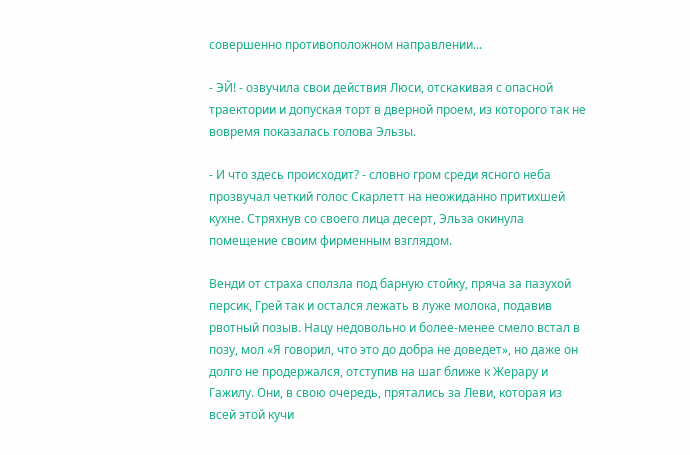совершенно противоположном направлении...

- ЭЙ! - озвучила свои действия Люси, отскакивая с опасной траектории и допуская торт в дверной проем, из которого так не вовремя показалась голова Эльзы.

- И что здесь происходит? - словно гром среди ясного неба прозвучал четкий голос Скарлетт на неожиданно притихшей кухне. Стряхнув со своего лица десерт, Эльза окинула помещение своим фирменным взглядом.

Венди от страха сползла под барную стойку, пряча за пазухой персик, Грей так и остался лежать в луже молока, подавив рвотный позыв. Нацу недовольно и более-менее смело встал в позу, мол «Я говорил, что это до добра не доведет», но даже он долго не продержался, отступив на шаг ближе к Жерару и Гажилу. Они, в свою очередь, прятались за Леви, которая из всей этой кучи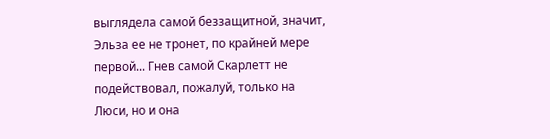выглядела самой беззащитной, значит, Эльза ее не тронет, по крайней мере первой... Гнев самой Скарлетт не подействовал, пожалуй, только на Люси, но и она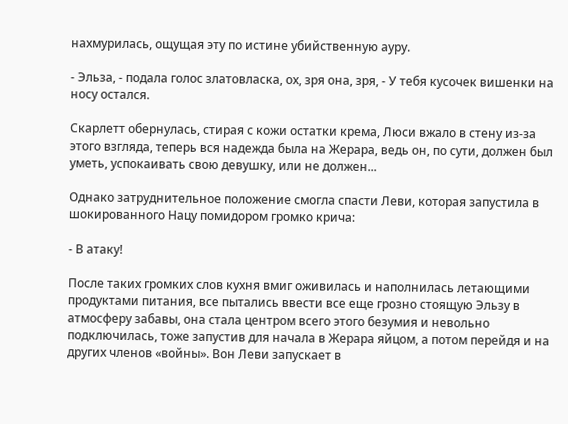нахмурилась, ощущая эту по истине убийственную ауру.

- Эльза, - подала голос златовласка, ох, зря она, зря, - У тебя кусочек вишенки на носу остался.

Скарлетт обернулась, стирая с кожи остатки крема, Люси вжало в стену из-за этого взгляда, теперь вся надежда была на Жерара, ведь он, по сути, должен был уметь, успокаивать свою девушку, или не должен...

Однако затруднительное положение смогла спасти Леви, которая запустила в шокированного Нацу помидором громко крича:

- В атаку!

После таких громких слов кухня вмиг оживилась и наполнилась летающими продуктами питания, все пытались ввести все еще грозно стоящую Эльзу в атмосферу забавы, она стала центром всего этого безумия и невольно подключилась, тоже запустив для начала в Жерара яйцом, а потом перейдя и на других членов «войны». Вон Леви запускает в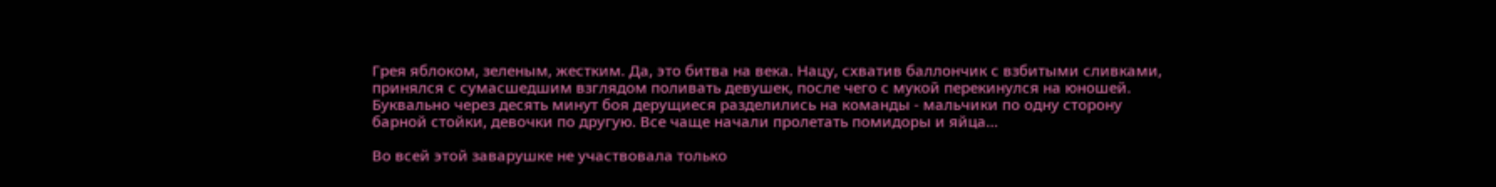Грея яблоком, зеленым, жестким. Да, это битва на века. Нацу, схватив баллончик с взбитыми сливками, принялся с сумасшедшим взглядом поливать девушек, после чего с мукой перекинулся на юношей. Буквально через десять минут боя дерущиеся разделились на команды - мальчики по одну сторону барной стойки, девочки по другую. Все чаще начали пролетать помидоры и яйца...

Во всей этой заварушке не участвовала только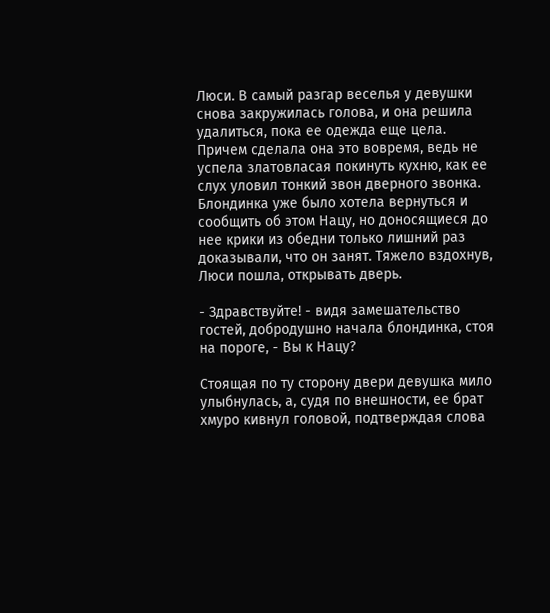Люси. В самый разгар веселья у девушки снова закружилась голова, и она решила удалиться, пока ее одежда еще цела. Причем сделала она это вовремя, ведь не успела златовласая покинуть кухню, как ее слух уловил тонкий звон дверного звонка. Блондинка уже было хотела вернуться и сообщить об этом Нацу, но доносящиеся до нее крики из обедни только лишний раз доказывали, что он занят. Тяжело вздохнув, Люси пошла, открывать дверь.

- Здравствуйте! - видя замешательство гостей, добродушно начала блондинка, стоя на пороге, - Вы к Нацу?

Стоящая по ту сторону двери девушка мило улыбнулась, а, судя по внешности, ее брат хмуро кивнул головой, подтверждая слова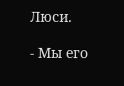Люси.

- Мы его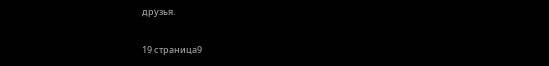друзья.

19 страница9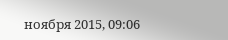ноября 2015, 09:06